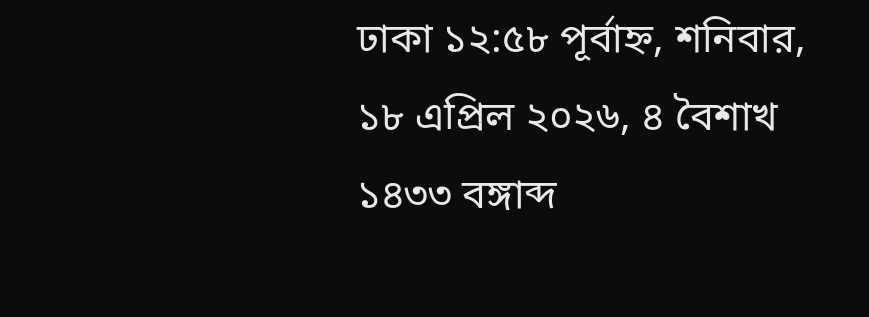ঢাকা ১২:৫৮ পূর্বাহ্ন, শনিবার, ১৮ এপ্রিল ২০২৬, ৪ বৈশাখ ১৪৩৩ বঙ্গাব্দ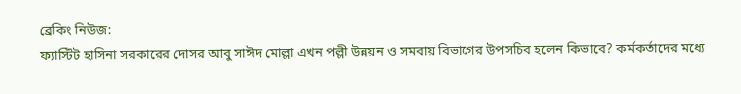ব্রেকিং নিউজ:
ফ্যাস্টিট হাসিনা সরকারের দোসর আবু সাঈদ মোল্লা এখন পল্লী উন্নয়ন ও সমবায় বিভাগের উপসচিব হলেন কিভাবে? কর্মকর্তাদের মধ্যে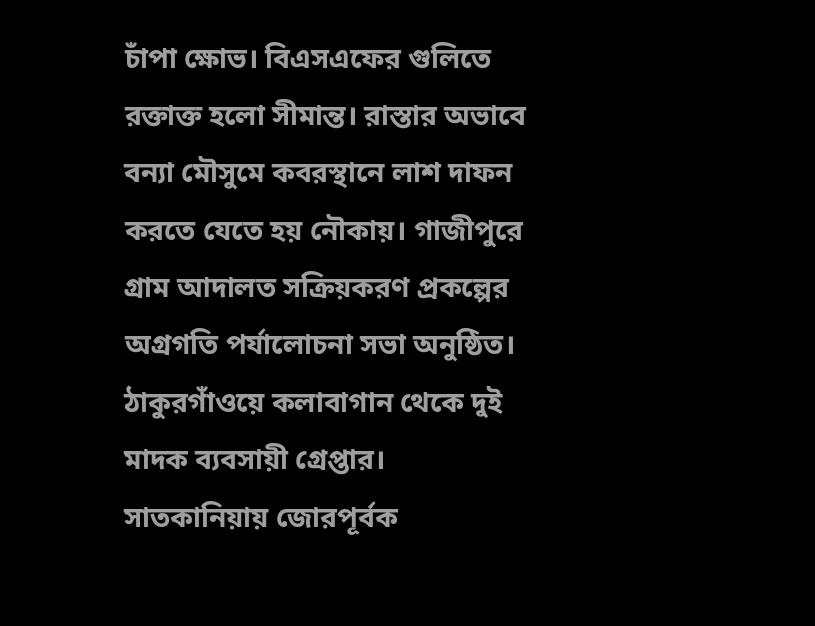চাঁপা ক্ষোভ। বিএসএফের গুলিতে রক্তাক্ত হলো সীমান্ত। রাস্তার অভাবে বন্যা মৌসুমে কবরস্থানে লাশ দাফন করতে যেতে হয় নৌকায়। গাজীপুরে গ্রাম আদালত সক্রিয়করণ প্রকল্পের অগ্রগতি পর্যালোচনা সভা অনুষ্ঠিত। ঠাকুরগাঁওয়ে কলাবাগান থেকে দুই মাদক ব্যবসায়ী গ্রেপ্তার। সাতকানিয়ায় জোরপূর্বক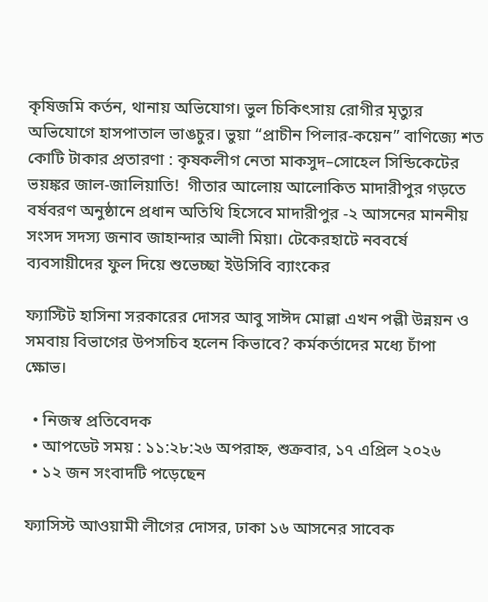কৃষিজমি কর্তন, থানায় অভিযোগ। ভুল চিকিৎসায় রোগীর মৃত্যুর অভিযোগে হাসপাতাল ভাঙচুর। ভুয়া “প্রাচীন পিলার-কয়েন” বাণিজ্যে শত কোটি টাকার প্রতারণা : কৃষকলীগ নেতা মাকসুদ–সোহেল সিন্ডিকেটের ভয়ঙ্কর জাল-জালিয়াতি!  গীতার আলোয় আলোকিত মাদারীপুর গড়তে বর্ষবরণ অনুষ্ঠানে প্রধান অতিথি হিসেবে মাদারীপুর -২ আসনের মাননীয় সংসদ সদস্য জনাব জাহান্দার আলী মিয়া। টেকেরহাটে নববর্ষে ব্যবসায়ীদের ফুল দিয়ে শুভেচ্ছা ইউসিবি ব্যাংকের

ফ্যাস্টিট হাসিনা সরকারের দোসর আবু সাঈদ মোল্লা এখন পল্লী উন্নয়ন ও সমবায় বিভাগের উপসচিব হলেন কিভাবে? কর্মকর্তাদের মধ্যে চাঁপা ক্ষোভ।

  • নিজস্ব প্রতিবেদক
  • আপডেট সময় : ১১:২৮:২৬ অপরাহ্ন, শুক্রবার, ১৭ এপ্রিল ২০২৬
  • ১২ জন সংবাদটি পড়েছেন

ফ্যাসিস্ট আওয়ামী লীগের দোসর, ঢাকা ১৬ আসনের সাবেক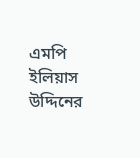এমপি ইলিয়াস উদ্দিনের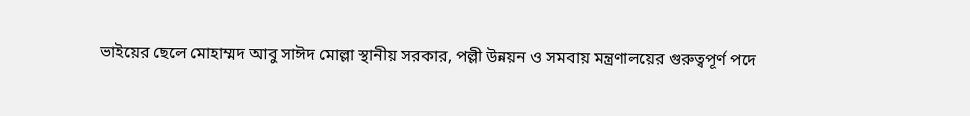ভাইয়ের ছেলে মোহাম্মদ আবু সাঈদ মোল্লা স্থানীয় সরকার, পল্লী উন্নয়ন ও সমবায় মন্ত্রণালয়ের গুরুত্বপূর্ণ পদে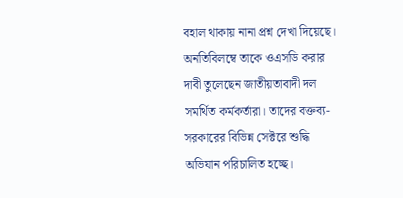বহাল থাকায় নানা প্রশ্ন দেখা দিয়েছে। অনতিবিলম্বে তাকে ওএসডি করার দাবী তুলেছেন জাতীয়তাবাদী দল সমর্থিত কর্মকর্তারা। তাদের বক্তব্য-সরকারের বিভিন্ন সেক্টরে শুদ্ধি অভিযান পরিচালিত হচ্ছে।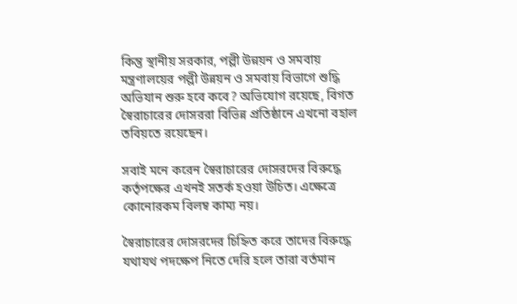কিন্তু স্থানীয় সরকার, পল্লী উন্নয়ন ও সমবায় মন্ত্রণালয়ের পল্লী উন্নয়ন ও সমবায় বিভাগে শুদ্ধি অভিযান শুরু হবে কবে? অভিযোগ রয়েছে, বিগত স্বৈরাচারের দোসররা বিভিন্ন প্রতিষ্ঠানে এখনো বহাল তবিয়তে রয়েছেন।

সবাই মনে করেন স্বৈরাচারের দোসরদের বিরুদ্ধে কর্তৃপক্ষের এখনই সতর্ক হওয়া উচিত। এক্ষেত্রে কোনোরকম বিলম্ব কাম্য নয়।

স্বৈরাচারের দোসরদের চিহ্নিত করে তাদের বিরুদ্ধে যথাযথ পদক্ষেপ নিতে দেরি হলে তারা বর্তমান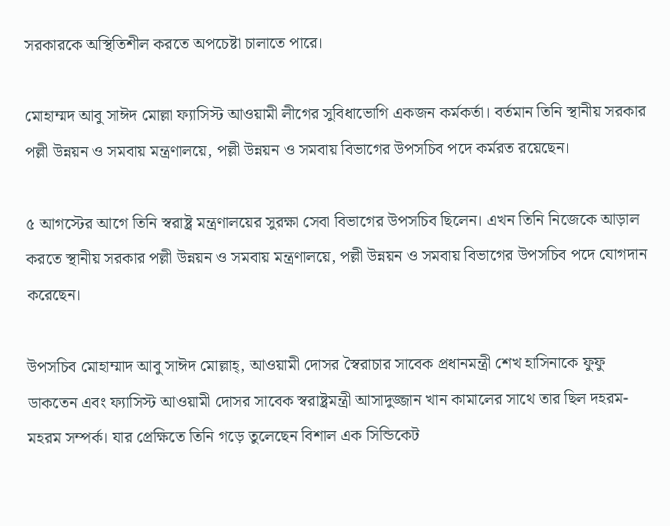সরকারকে অস্থিতিশীল করতে অপচেষ্টা চালাতে পারে।

মোহাম্মদ আবু সাঈদ মোল্লা ফ্যাসিস্ট আওয়ামী লীগের সুবিধাভোগি একজন কর্মকর্তা। বর্তমান তিনি স্থানীয় সরকার পল্লী উন্নয়ন ও সমবায় মন্ত্রণালয়ে, পল্লী উন্নয়ন ও সমবায় বিভাগের উপসচিব পদে কর্মরত রয়েছেন।

৫ আগস্টের আগে তিনি স্বরাষ্ট্র মন্ত্রণালয়ের সুরক্ষা সেবা বিভাগের উপসচিব ছিলেন। এখন তিনি নিজেকে আড়াল করতে স্থানীয় সরকার পল্লী উন্নয়ন ও সমবায় মন্ত্রণালয়ে, পল্লী উন্নয়ন ও সমবায় বিভাগের উপসচিব পদে যোগদান করেছেন।

উপসচিব মোহাম্মাদ আবু সাঈদ মোল্লাহ্, আওয়ামী দোসর স্বৈরাচার সাবেক প্রধানমন্ত্রী শেখ হাসিনাকে ফুফু ডাকতেন এবং ফ্যাসিস্ট আওয়ামী দোসর সাবেক স্বরাষ্ট্রমন্ত্রী আসাদুজ্জান খান কামালের সাথে তার ছিল দহরম-মহরম সম্পর্ক। যার প্রেক্ষিতে তিনি গড়ে তুলেছেন বিশাল এক সিন্ডিকেট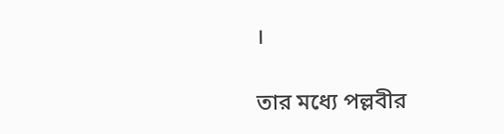।

তার মধ্যে পল্লবীর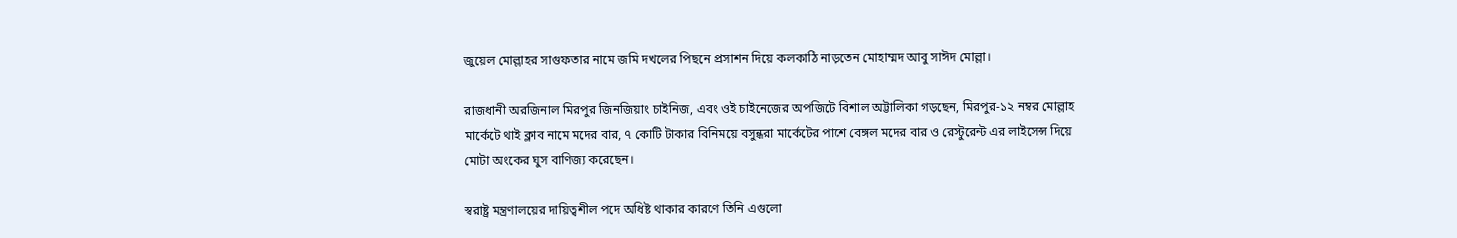জুয়েল মোল্লাহর সাগুফতার নামে জমি দখলের পিছনে প্রসাশন দিয়ে কলকাঠি নাড়তেন মোহাম্মদ আবু সাঈদ মোল্লা।

রাজধানী অরজিনাল মিরপুর জিনজিয়াং চাইনিজ, এবং ওই চাইনেজের অপজিটে বিশাল অট্টালিকা গড়ছেন, মিরপুর-১২ নম্বর মোল্লাহ মার্কেটে থাই ক্লাব নামে মদের বার, ৭ কোটি টাকার বিনিময়ে বসুন্ধরা মার্কেটের পাশে বেঙ্গল মদের বার ও রেস্টুরেন্ট এর লাইসেন্স দিয়ে মোটা অংকের ঘুস বাণিজ্য করেছেন।

স্বরাষ্ট্র মন্ত্রণালয়ের দায়িত্বশীল পদে অধিষ্ট থাকার কারণে তিনি এগুলো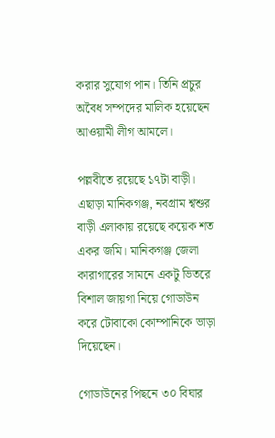করার সুযোগ পান। তিনি প্রচুর অবৈধ সম্পদের মালিক হয়েছেন আওয়ামী লীগ আমলে।

পল্লবীতে রয়েছে ১৭টা বাড়ী। এছাড়া মানিকগঞ্জ, নবগ্রাম শ্বশুর বাড়ী এলাকায় রয়েছে কয়েক শত একর জমি। মানিকগঞ্জ জেলা কারাগারের সামনে একটু ভিতরে বিশাল জায়গা নিয়ে গোডাউন করে টোবাকো কোম্পানিকে ভাড়া দিয়েছেন।

গোডাউনের পিছনে ৩০ বিঘার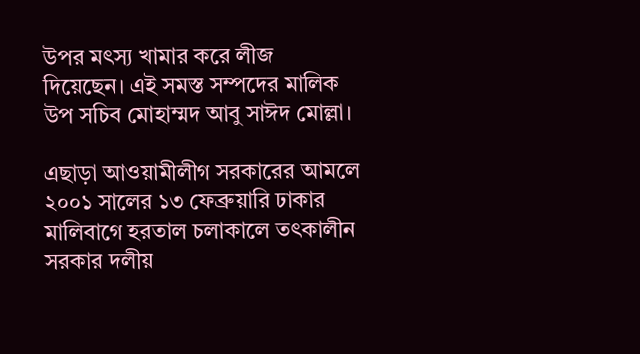উপর মৎস্য খামার করে লীজ দিয়েছেন। এই সমস্ত সম্পদের মালিক উপ সচিব মোহাম্মদ আবু সাঈদ মোল্লা।

এছাড়া আওয়ামীলীগ সরকারের আমলে ২০০১ সালের ১৩ ফেব্রুয়ারি ঢাকার মালিবাগে হরতাল চলাকালে তৎকালীন সরকার দলীয়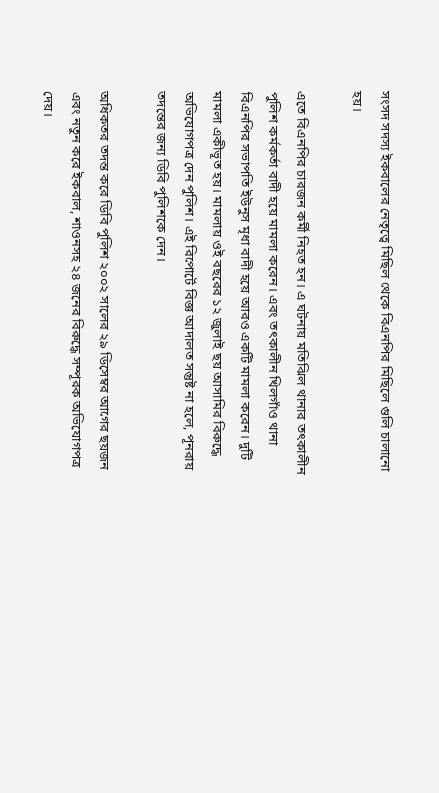সংসদ সদস্য ইকবালের নেতৃত্বে মিছিল থেকে বিএনপির মিছিলে গুলি চালানো হয়।

এতে বিএনপির চারজন কর্মী নিহত হন। এ ঘটনায় মতিঝিল থানার তৎকালীন পুলিশ কর্মকর্তা বাদী হয়ে মামলা করেন। এবং তৎকালীন খিলগাঁও থানা বিএনপির সভাপতি ইউনুস মৃধা বাদী হয়ে আরও একটি মামলা করেন। দুটি মামলা একীভূত হয়। মামলায় ওই বছরের ১২ জুলাই ছয় আসামির বিরুদ্ধে অভিযোগপত্র দেন পুলিশ। এই রিপোর্টে বিজ্ঞ আদালত সন্তুষ্ট না হলে, পূনরায় তদন্তের জন্য ডিবি পুলিশকে দেন।

অধিকতর তদন্ত করে ডিবি পুলিশ ২০০২ সালের ২৯ ডিসেম্বর আগের ছয়জন এবং নতুন করে ইকবাল, শাওনসহ ২৪ জনের বিরুদ্ধে সম্পূরক অভিযোগপত্র দেয়।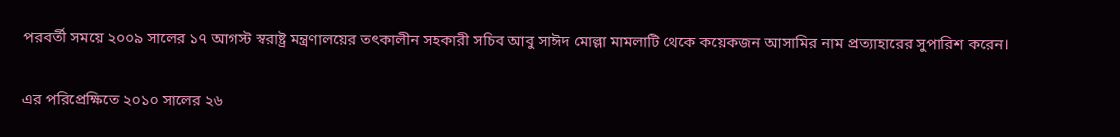পরবর্তী সময়ে ২০০৯ সালের ১৭ আগস্ট স্বরাষ্ট্র মন্ত্রণালয়ের তৎকালীন সহকারী সচিব আবু সাঈদ মোল্লা মামলাটি থেকে কয়েকজন আসামির নাম প্রত্যাহারের সুপারিশ করেন।

এর পরিপ্রেক্ষিতে ২০১০ সালের ২৬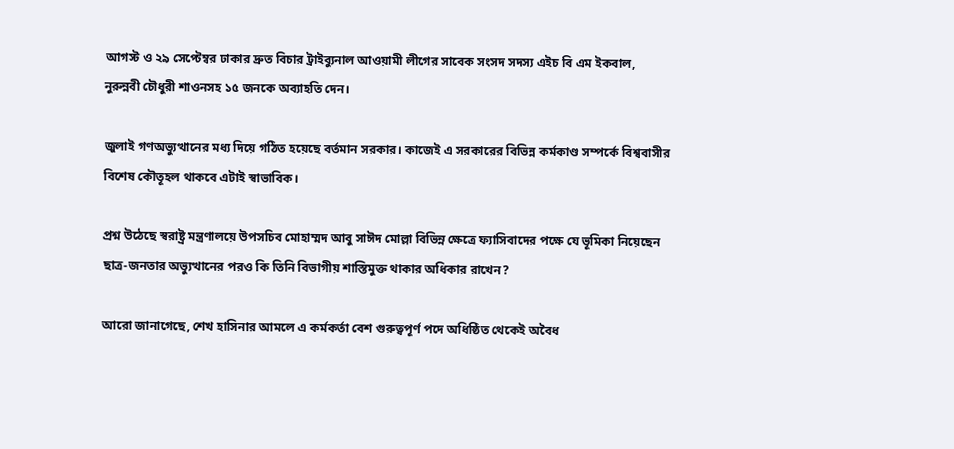আগস্ট ও ২৯ সেপ্টেম্বর ঢাকার দ্রুত বিচার ট্রাইব্যুনাল আওয়ামী লীগের সাবেক সংসদ সদস্য এইচ বি এম ইকবাল, নুরুন্নবী চৌধুরী শাওনসহ ১৫ জনকে অব্যাহতি দেন।

জুলাই গণঅভ্যুত্থানের মধ্য দিয়ে গঠিত হয়েছে বর্তমান সরকার। কাজেই এ সরকারের বিভিন্ন কর্মকাণ্ড সম্পর্কে বিশ্ববাসীর বিশেষ কৌতূহল থাকবে এটাই স্বাভাবিক।

প্রশ্ন উঠেছে স্বরাষ্ট্র মন্ত্রণালয়ে উপসচিব মোহাম্মদ আবু সাঈদ মোল্লা বিভিন্ন ক্ষেত্রে ফ্যাসিবাদের পক্ষে যে ভূমিকা নিয়েছেন ছাত্র-জনতার অভ্যুত্থানের পরও কি তিনি বিভাগীয় শাস্তিমুক্ত থাকার অধিকার রাখেন?

আরো জানাগেছে, শেখ হাসিনার আমলে এ কর্মকর্তা বেশ গুরুত্বপূর্ণ পদে অধিষ্ঠিত থেকেই অবৈধ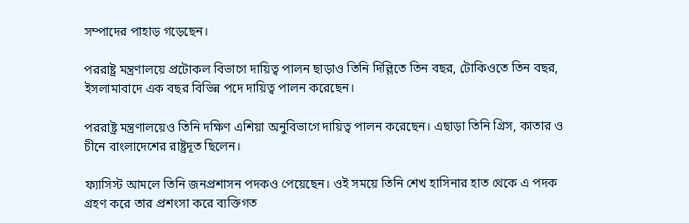সম্পাদের পাহাড় গড়েছেন।

পররাষ্ট্র মন্ত্রণালয়ে প্রটোকল বিভাগে দায়িত্ব পালন ছাড়াও তিনি দিল্লিতে তিন বছর, টোকিওতে তিন বছর, ইসলামাবাদে এক বছর বিভিন্ন পদে দায়িত্ব পালন করেছেন।

পররাষ্ট্র মন্ত্রণালয়েও তিনি দক্ষিণ এশিয়া অনুবিভাগে দায়িত্ব পালন করেছেন। এছাড়া তিনি গ্রিস, কাতার ও চীনে বাংলাদেশের রাষ্ট্রদূত ছিলেন।

ফ্যাসিস্ট আমলে তিনি জনপ্রশাসন পদকও পেয়েছেন। ওই সময়ে তিনি শেখ হাসিনার হাত থেকে এ পদক গ্রহণ করে তার প্রশংসা করে ব্যক্তিগত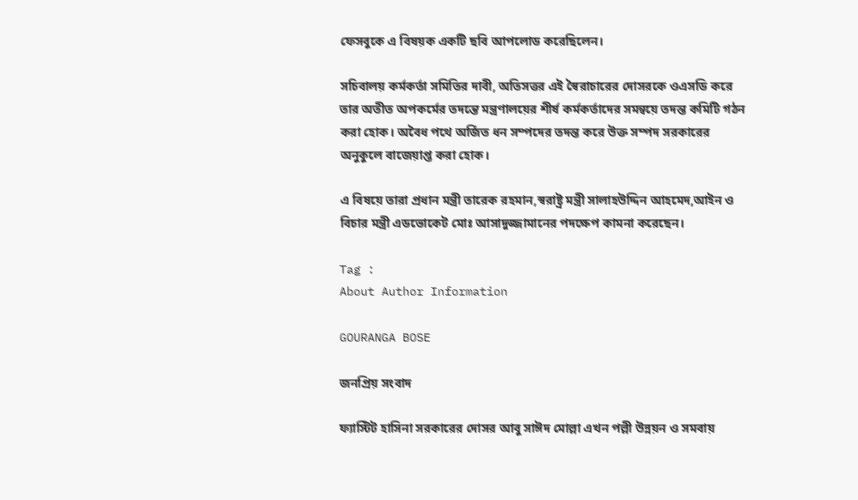ফেসবুকে এ বিষয়ক একটি ছবি আপলোড করেছিলেন।

সচিবালয় কর্মকর্তা সমিতির দাবী, অতিসত্তর এই স্বৈরাচারের দোসরকে ওএসডি করে তার অতীত অপকর্মের তদন্তে মন্ত্রণালয়ের শীর্ষ কর্মকর্তাদের সমন্বয়ে তদন্ত কমিটি গঠন করা হোক। অবৈধ পথে অর্জিত ধন সম্পদের তদন্ত করে উক্ত সম্পদ সরকারের অনুকুলে বাজেয়াপ্ত করা হোক।

এ বিষয়ে তারা প্রধান মন্ত্রী তারেক রহমান,স্বরাষ্ট্র মন্ত্রী সালাহউদ্দিন আহমেদ,আইন ও বিচার মন্ত্রী এডভোকেট মোঃ আসাদুজ্জামানের পদক্ষেপ কামনা করেছেন।

Tag :
About Author Information

GOURANGA BOSE

জনপ্রিয় সংবাদ

ফ্যাস্টিট হাসিনা সরকারের দোসর আবু সাঈদ মোল্লা এখন পল্লী উন্নয়ন ও সমবায়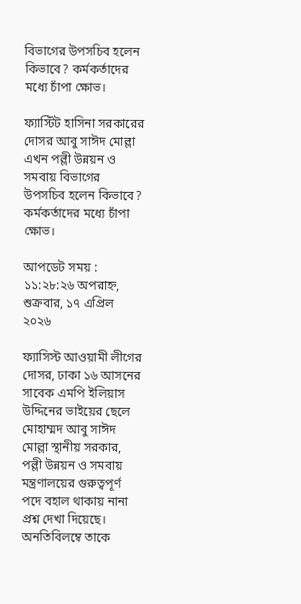বিভাগের উপসচিব হলেন কিভাবে? কর্মকর্তাদের মধ্যে চাঁপা ক্ষোভ।

ফ্যাস্টিট হাসিনা সরকারের দোসর আবু সাঈদ মোল্লা এখন পল্লী উন্নয়ন ও সমবায় বিভাগের উপসচিব হলেন কিভাবে? কর্মকর্তাদের মধ্যে চাঁপা ক্ষোভ।

আপডেট সময় : ১১:২৮:২৬ অপরাহ্ন, শুক্রবার, ১৭ এপ্রিল ২০২৬

ফ্যাসিস্ট আওয়ামী লীগের দোসর, ঢাকা ১৬ আসনের সাবেক এমপি ইলিয়াস উদ্দিনের ভাইয়ের ছেলে মোহাম্মদ আবু সাঈদ মোল্লা স্থানীয় সরকার, পল্লী উন্নয়ন ও সমবায় মন্ত্রণালয়ের গুরুত্বপূর্ণ পদে বহাল থাকায় নানা প্রশ্ন দেখা দিয়েছে। অনতিবিলম্বে তাকে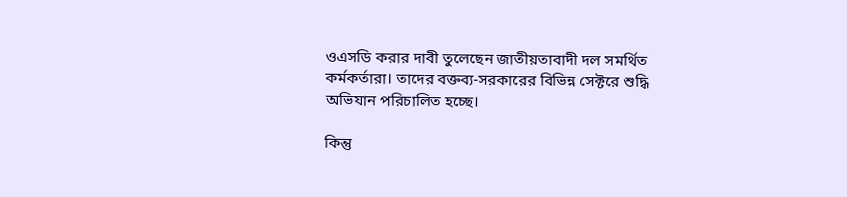ওএসডি করার দাবী তুলেছেন জাতীয়তাবাদী দল সমর্থিত কর্মকর্তারা। তাদের বক্তব্য-সরকারের বিভিন্ন সেক্টরে শুদ্ধি অভিযান পরিচালিত হচ্ছে।

কিন্তু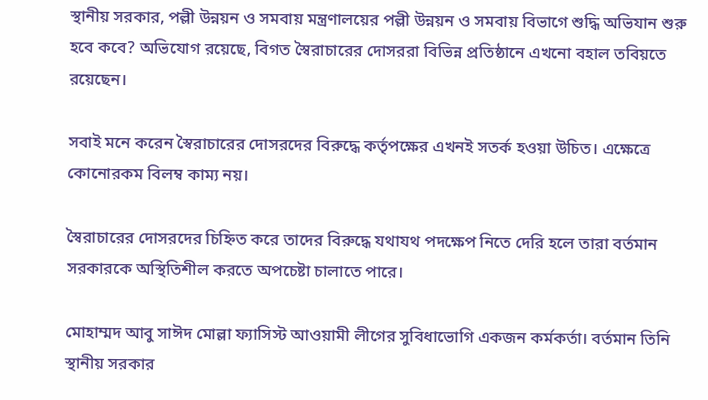স্থানীয় সরকার, পল্লী উন্নয়ন ও সমবায় মন্ত্রণালয়ের পল্লী উন্নয়ন ও সমবায় বিভাগে শুদ্ধি অভিযান শুরু হবে কবে? অভিযোগ রয়েছে, বিগত স্বৈরাচারের দোসররা বিভিন্ন প্রতিষ্ঠানে এখনো বহাল তবিয়তে রয়েছেন।

সবাই মনে করেন স্বৈরাচারের দোসরদের বিরুদ্ধে কর্তৃপক্ষের এখনই সতর্ক হওয়া উচিত। এক্ষেত্রে কোনোরকম বিলম্ব কাম্য নয়।

স্বৈরাচারের দোসরদের চিহ্নিত করে তাদের বিরুদ্ধে যথাযথ পদক্ষেপ নিতে দেরি হলে তারা বর্তমান সরকারকে অস্থিতিশীল করতে অপচেষ্টা চালাতে পারে।

মোহাম্মদ আবু সাঈদ মোল্লা ফ্যাসিস্ট আওয়ামী লীগের সুবিধাভোগি একজন কর্মকর্তা। বর্তমান তিনি স্থানীয় সরকার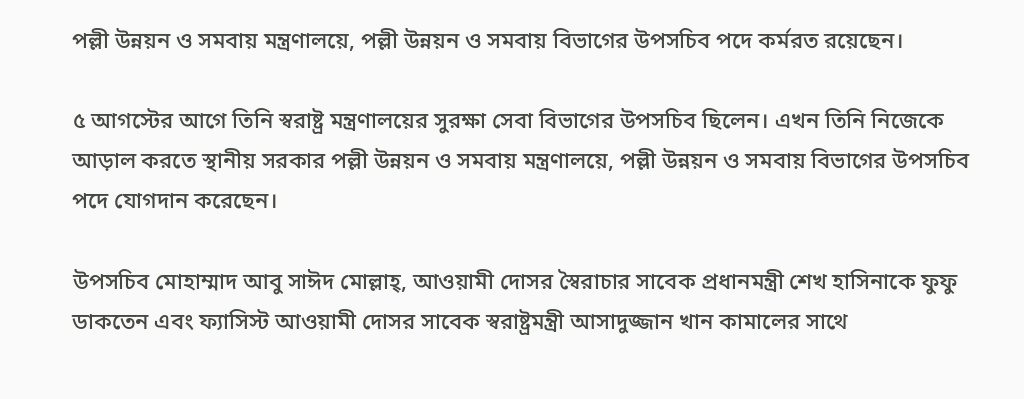পল্লী উন্নয়ন ও সমবায় মন্ত্রণালয়ে, পল্লী উন্নয়ন ও সমবায় বিভাগের উপসচিব পদে কর্মরত রয়েছেন।

৫ আগস্টের আগে তিনি স্বরাষ্ট্র মন্ত্রণালয়ের সুরক্ষা সেবা বিভাগের উপসচিব ছিলেন। এখন তিনি নিজেকে আড়াল করতে স্থানীয় সরকার পল্লী উন্নয়ন ও সমবায় মন্ত্রণালয়ে, পল্লী উন্নয়ন ও সমবায় বিভাগের উপসচিব পদে যোগদান করেছেন।

উপসচিব মোহাম্মাদ আবু সাঈদ মোল্লাহ্, আওয়ামী দোসর স্বৈরাচার সাবেক প্রধানমন্ত্রী শেখ হাসিনাকে ফুফু ডাকতেন এবং ফ্যাসিস্ট আওয়ামী দোসর সাবেক স্বরাষ্ট্রমন্ত্রী আসাদুজ্জান খান কামালের সাথে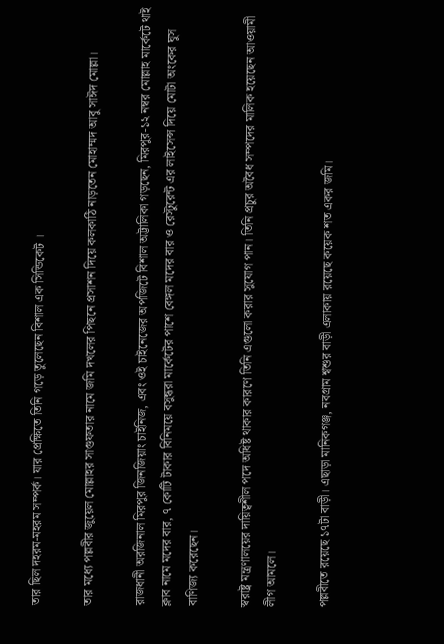তার ছিল দহরম-মহরম সম্পর্ক। যার প্রেক্ষিতে তিনি গড়ে তুলেছেন বিশাল এক সিন্ডিকেট ।

তার মধ্যে পল্লবীর জুয়েল মোল্লাহর সাগুফতার নামে জমি দখলের পিছনে প্রসাশন দিয়ে কলকাঠি নাড়তেন মোহাম্মদ আবু সাঈদ মোল্লা।

রাজধানী অরজিনাল মিরপুর জিনজিয়াং চাইনিজ, এবং ওই চাইনেজের অপজিটে বিশাল অট্টালিকা গড়ছেন, মিরপুর-১২ নম্বর মোল্লাহ মার্কেটে থাই ক্লাব নামে মদের বার, ৭ কোটি টাকার বিনিময়ে বসুন্ধরা মার্কেটের পাশে বেঙ্গল মদের বার ও রেস্টুরেন্ট এর লাইসেন্স দিয়ে মোটা অংকের ঘুস বাণিজ্য করেছেন।

স্বরাষ্ট্র মন্ত্রণালয়ের দায়িত্বশীল পদে অধিষ্ট থাকার কারণে তিনি এগুলো করার সুযোগ পান। তিনি প্রচুর অবৈধ সম্পদের মালিক হয়েছেন আওয়ামী লীগ আমলে।

পল্লবীতে রয়েছে ১৭টা বাড়ী। এছাড়া মানিকগঞ্জ, নবগ্রাম শ্বশুর বাড়ী এলাকায় রয়েছে কয়েক শত একর জমি।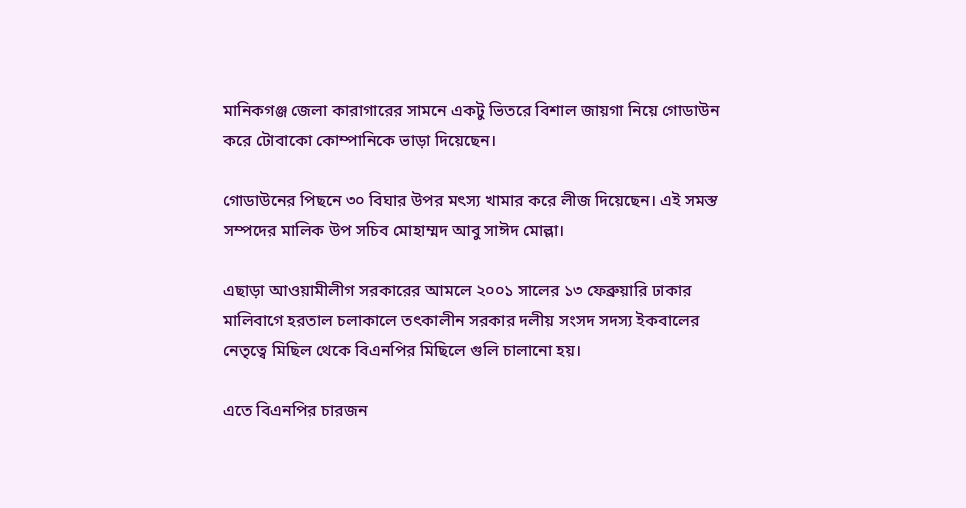মানিকগঞ্জ জেলা কারাগারের সামনে একটু ভিতরে বিশাল জায়গা নিয়ে গোডাউন করে টোবাকো কোম্পানিকে ভাড়া দিয়েছেন।

গোডাউনের পিছনে ৩০ বিঘার উপর মৎস্য খামার করে লীজ দিয়েছেন। এই সমস্ত সম্পদের মালিক উপ সচিব মোহাম্মদ আবু সাঈদ মোল্লা।

এছাড়া আওয়ামীলীগ সরকারের আমলে ২০০১ সালের ১৩ ফেব্রুয়ারি ঢাকার মালিবাগে হরতাল চলাকালে তৎকালীন সরকার দলীয় সংসদ সদস্য ইকবালের নেতৃত্বে মিছিল থেকে বিএনপির মিছিলে গুলি চালানো হয়।

এতে বিএনপির চারজন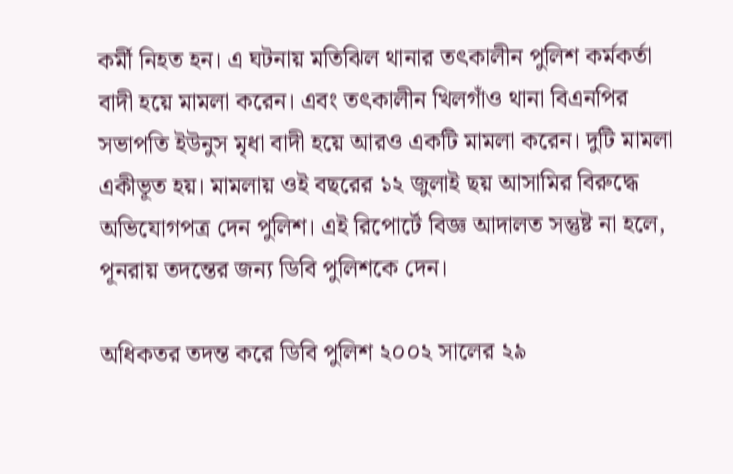কর্মী নিহত হন। এ ঘটনায় মতিঝিল থানার তৎকালীন পুলিশ কর্মকর্তা বাদী হয়ে মামলা করেন। এবং তৎকালীন খিলগাঁও থানা বিএনপির সভাপতি ইউনুস মৃধা বাদী হয়ে আরও একটি মামলা করেন। দুটি মামলা একীভূত হয়। মামলায় ওই বছরের ১২ জুলাই ছয় আসামির বিরুদ্ধে অভিযোগপত্র দেন পুলিশ। এই রিপোর্টে বিজ্ঞ আদালত সন্তুষ্ট না হলে, পূনরায় তদন্তের জন্য ডিবি পুলিশকে দেন।

অধিকতর তদন্ত করে ডিবি পুলিশ ২০০২ সালের ২৯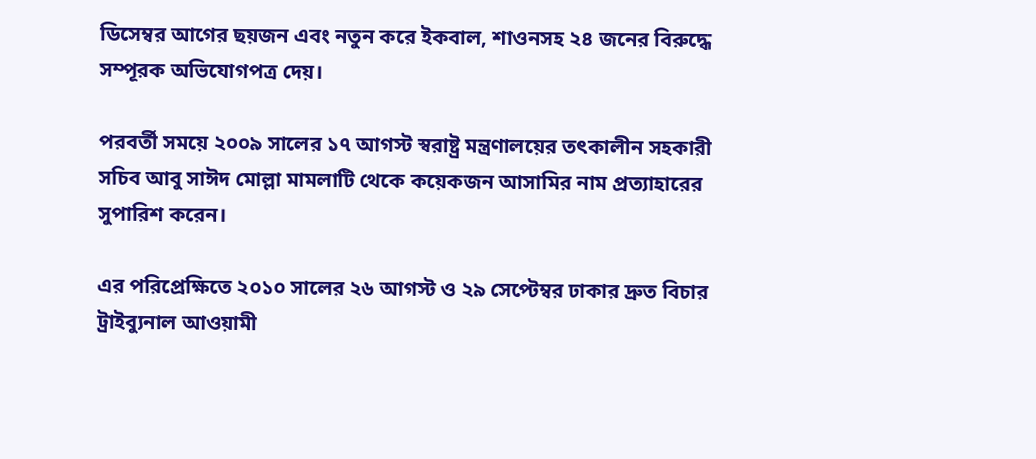ডিসেম্বর আগের ছয়জন এবং নতুন করে ইকবাল, শাওনসহ ২৪ জনের বিরুদ্ধে সম্পূরক অভিযোগপত্র দেয়।

পরবর্তী সময়ে ২০০৯ সালের ১৭ আগস্ট স্বরাষ্ট্র মন্ত্রণালয়ের তৎকালীন সহকারী সচিব আবু সাঈদ মোল্লা মামলাটি থেকে কয়েকজন আসামির নাম প্রত্যাহারের সুপারিশ করেন।

এর পরিপ্রেক্ষিতে ২০১০ সালের ২৬ আগস্ট ও ২৯ সেপ্টেম্বর ঢাকার দ্রুত বিচার ট্রাইব্যুনাল আওয়ামী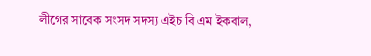লীগের সাবেক সংসদ সদস্য এইচ বি এম ইকবাল,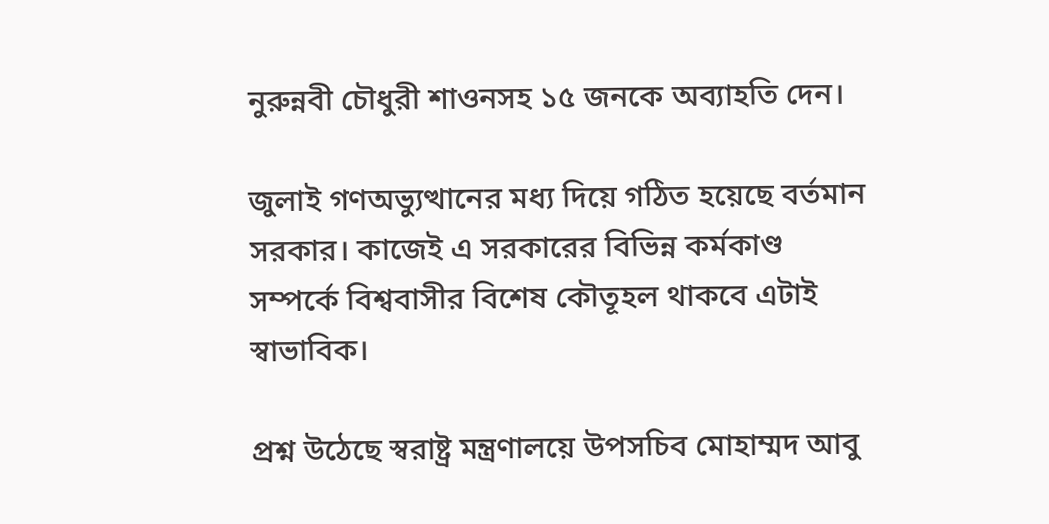নুরুন্নবী চৌধুরী শাওনসহ ১৫ জনকে অব্যাহতি দেন।

জুলাই গণঅভ্যুত্থানের মধ্য দিয়ে গঠিত হয়েছে বর্তমান সরকার। কাজেই এ সরকারের বিভিন্ন কর্মকাণ্ড সম্পর্কে বিশ্ববাসীর বিশেষ কৌতূহল থাকবে এটাই স্বাভাবিক।

প্রশ্ন উঠেছে স্বরাষ্ট্র মন্ত্রণালয়ে উপসচিব মোহাম্মদ আবু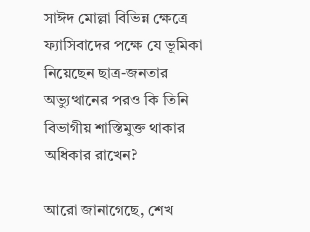সাঈদ মোল্লা বিভিন্ন ক্ষেত্রে ফ্যাসিবাদের পক্ষে যে ভূমিকা নিয়েছেন ছাত্র-জনতার অভ্যুত্থানের পরও কি তিনি বিভাগীয় শাস্তিমুক্ত থাকার অধিকার রাখেন?

আরো জানাগেছে, শেখ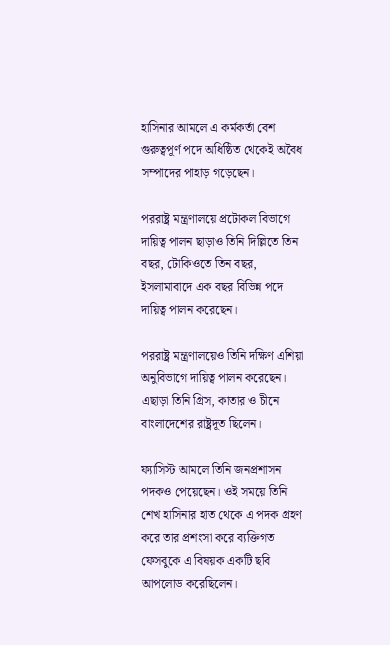হাসিনার আমলে এ কর্মকর্তা বেশ গুরুত্বপূর্ণ পদে অধিষ্ঠিত থেকেই অবৈধ সম্পাদের পাহাড় গড়েছেন।

পররাষ্ট্র মন্ত্রণালয়ে প্রটোকল বিভাগে দায়িত্ব পালন ছাড়াও তিনি দিল্লিতে তিন বছর, টোকিওতে তিন বছর, ইসলামাবাদে এক বছর বিভিন্ন পদে দায়িত্ব পালন করেছেন।

পররাষ্ট্র মন্ত্রণালয়েও তিনি দক্ষিণ এশিয়া অনুবিভাগে দায়িত্ব পালন করেছেন। এছাড়া তিনি গ্রিস, কাতার ও চীনে বাংলাদেশের রাষ্ট্রদূত ছিলেন।

ফ্যাসিস্ট আমলে তিনি জনপ্রশাসন পদকও পেয়েছেন। ওই সময়ে তিনি শেখ হাসিনার হাত থেকে এ পদক গ্রহণ করে তার প্রশংসা করে ব্যক্তিগত ফেসবুকে এ বিষয়ক একটি ছবি আপলোড করেছিলেন।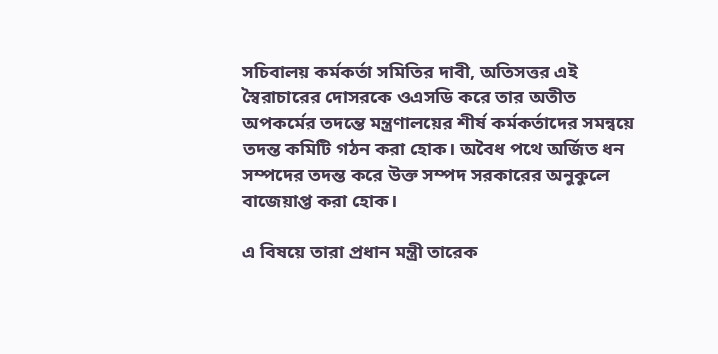সচিবালয় কর্মকর্তা সমিতির দাবী, অতিসত্তর এই স্বৈরাচারের দোসরকে ওএসডি করে তার অতীত অপকর্মের তদন্তে মন্ত্রণালয়ের শীর্ষ কর্মকর্তাদের সমন্বয়ে তদন্ত কমিটি গঠন করা হোক। অবৈধ পথে অর্জিত ধন সম্পদের তদন্ত করে উক্ত সম্পদ সরকারের অনুকুলে বাজেয়াপ্ত করা হোক।

এ বিষয়ে তারা প্রধান মন্ত্রী তারেক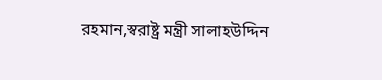রহমান,স্বরাষ্ট্র মন্ত্রী সালাহউদ্দিন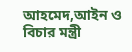আহমেদ,আইন ও বিচার মন্ত্রী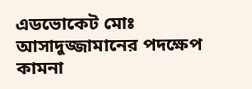এডভোকেট মোঃ আসাদুজ্জামানের পদক্ষেপ কামনা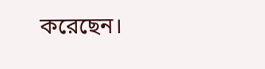করেছেন।